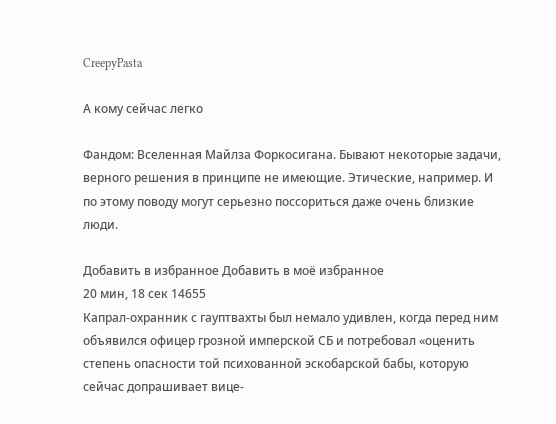CreepyPasta

А кому сейчас легко

Фандом: Вселенная Майлза Форкосигана. Бывают некоторые задачи, верного решения в принципе не имеющие. Этические, например. И по этому поводу могут серьезно поссориться даже очень близкие люди.

Добавить в избранное Добавить в моё избранное
20 мин, 18 сек 14655
Капрал-охранник с гауптвахты был немало удивлен, когда перед ним объявился офицер грозной имперской СБ и потребовал «оценить степень опасности той психованной эскобарской бабы, которую сейчас допрашивает вице-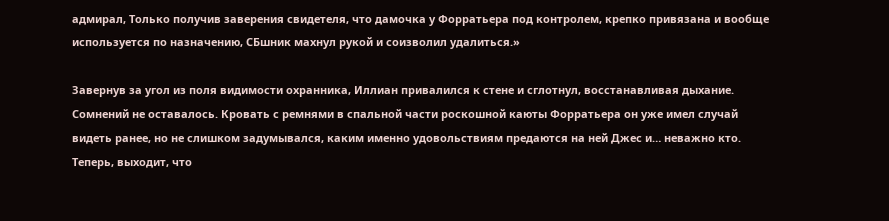адмирал, Только получив заверения свидетеля, что дамочка у Форратьера под контролем, крепко привязана и вообще используется по назначению, СБшник махнул рукой и соизволил удалиться.»

Завернув за угол из поля видимости охранника, Иллиан привалился к стене и сглотнул, восстанавливая дыхание. Сомнений не оставалось. Кровать с ремнями в спальной части роскошной каюты Форратьера он уже имел случай видеть ранее, но не слишком задумывался, каким именно удовольствиям предаются на ней Джес и… неважно кто. Теперь, выходит, что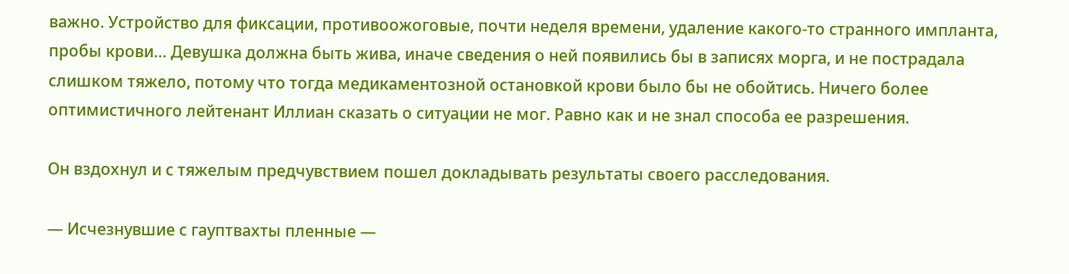важно. Устройство для фиксации, противоожоговые, почти неделя времени, удаление какого-то странного импланта, пробы крови… Девушка должна быть жива, иначе сведения о ней появились бы в записях морга, и не пострадала слишком тяжело, потому что тогда медикаментозной остановкой крови было бы не обойтись. Ничего более оптимистичного лейтенант Иллиан сказать о ситуации не мог. Равно как и не знал способа ее разрешения.

Он вздохнул и с тяжелым предчувствием пошел докладывать результаты своего расследования.

— Исчезнувшие с гауптвахты пленные —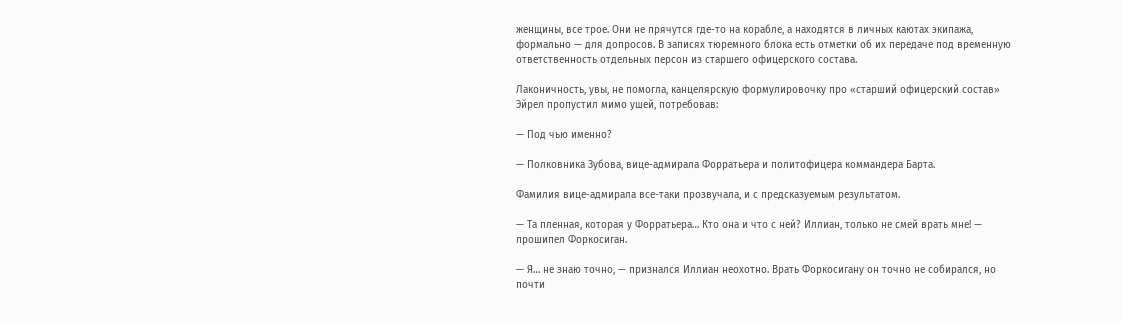женщины, все трое. Они не прячутся где-то на корабле, а находятся в личных каютах экипажа, формально — для допросов. В записях тюремного блока есть отметки об их передаче под временную ответственность отдельных персон из старшего офицерского состава.

Лаконичность, увы, не помогла, канцелярскую формулировочку про «старший офицерский состав» Эйрел пропустил мимо ушей, потребовав:

— Под чью именно?

— Полковника Зубова, вице-адмирала Форратьера и политофицера коммандера Барта.

Фамилия вице-адмирала все-таки прозвучала, и с предсказуемым результатом.

— Та пленная, которая у Форратьера… Кто она и что с ней? Иллиан, только не смей врать мне! — прошипел Форкосиган.

— Я… не знаю точно, — признался Иллиан неохотно. Врать Форкосигану он точно не собирался, но почти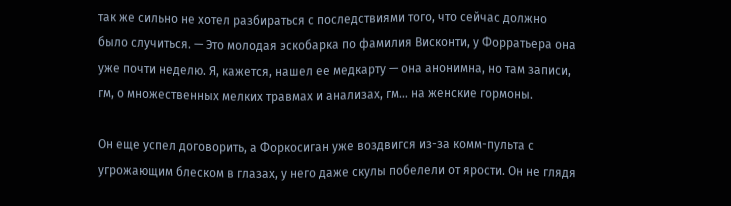так же сильно не хотел разбираться с последствиями того, что сейчас должно было случиться. — Это молодая эскобарка по фамилия Висконти, у Форратьера она уже почти неделю. Я, кажется, нашел ее медкарту — она анонимна, но там записи, гм, о множественных мелких травмах и анализах, гм… на женские гормоны.

Он еще успел договорить, а Форкосиган уже воздвигся из-за комм-пульта с угрожающим блеском в глазах, у него даже скулы побелели от ярости. Он не глядя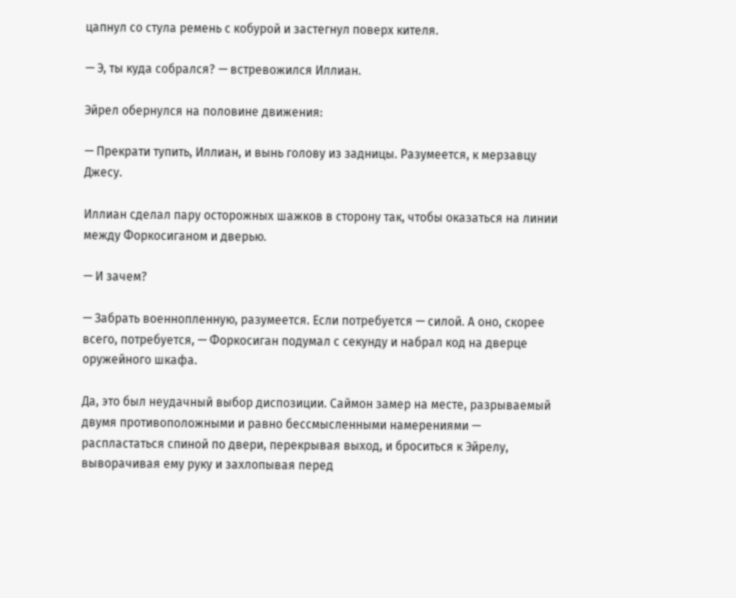цапнул со стула ремень с кобурой и застегнул поверх кителя.

— Э, ты куда собрался? — встревожился Иллиан.

Эйрел обернулся на половине движения:

— Прекрати тупить, Иллиан, и вынь голову из задницы. Разумеется, к мерзавцу Джесу.

Иллиан сделал пару осторожных шажков в сторону так, чтобы оказаться на линии между Форкосиганом и дверью.

— И зачем?

— Забрать военнопленную, разумеется. Если потребуется — силой. А оно, скорее всего, потребуется, — Форкосиган подумал с секунду и набрал код на дверце оружейного шкафа.

Да, это был неудачный выбор диспозиции. Саймон замер на месте, разрываемый двумя противоположными и равно бессмысленными намерениями — распластаться спиной по двери, перекрывая выход, и броситься к Эйрелу, выворачивая ему руку и захлопывая перед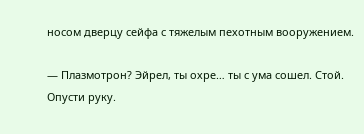носом дверцу сейфа с тяжелым пехотным вооружением.

— Плазмотрон? Эйрел, ты охре… ты с ума сошел. Стой. Опусти руку.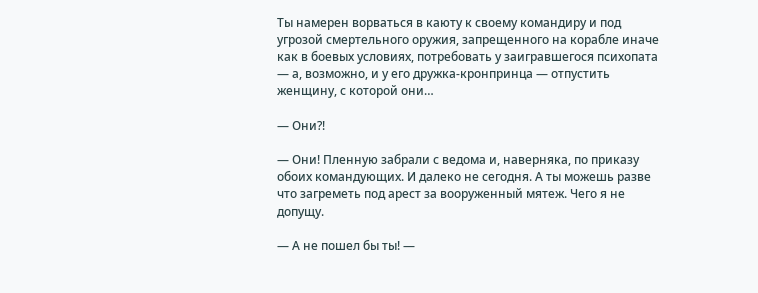Ты намерен ворваться в каюту к своему командиру и под угрозой смертельного оружия, запрещенного на корабле иначе как в боевых условиях, потребовать у заигравшегося психопата — а, возможно, и у его дружка-кронпринца — отпустить женщину, с которой они…

— Они?!

— Они! Пленную забрали с ведома и, наверняка, по приказу обоих командующих. И далеко не сегодня. А ты можешь разве что загреметь под арест за вооруженный мятеж. Чего я не допущу.

— А не пошел бы ты! —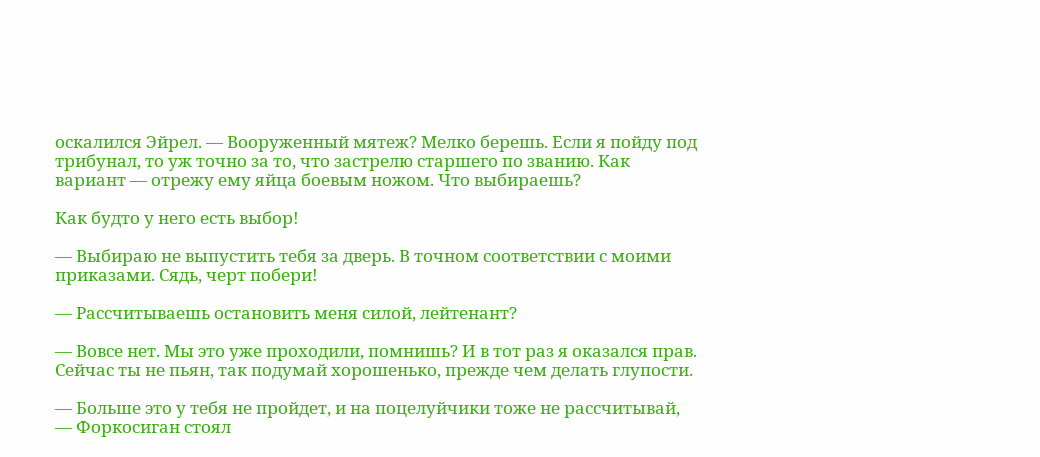оскалился Эйрел. — Вооруженный мятеж? Мелко берешь. Если я пойду под трибунал, то уж точно за то, что застрелю старшего по званию. Как вариант — отрежу ему яйца боевым ножом. Что выбираешь?

Как будто у него есть выбор!

— Выбираю не выпустить тебя за дверь. В точном соответствии с моими приказами. Сядь, черт побери!

— Рассчитываешь остановить меня силой, лейтенант?

— Вовсе нет. Мы это уже проходили, помнишь? И в тот раз я оказался прав. Сейчас ты не пьян, так подумай хорошенько, прежде чем делать глупости.

— Больше это у тебя не пройдет, и на поцелуйчики тоже не рассчитывай, — Форкосиган стоял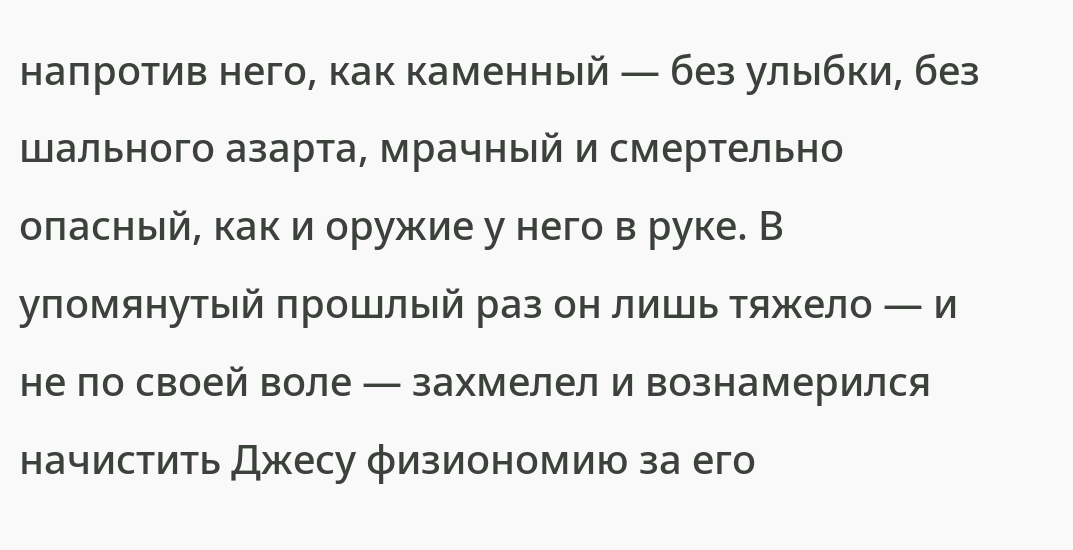напротив него, как каменный — без улыбки, без шального азарта, мрачный и смертельно опасный, как и оружие у него в руке. В упомянутый прошлый раз он лишь тяжело — и не по своей воле — захмелел и вознамерился начистить Джесу физиономию за его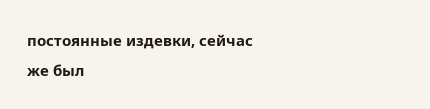постоянные издевки, сейчас же был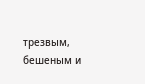трезвым, бешеным и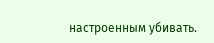настроенным убивать.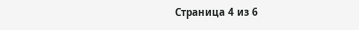Страница 4 из 6